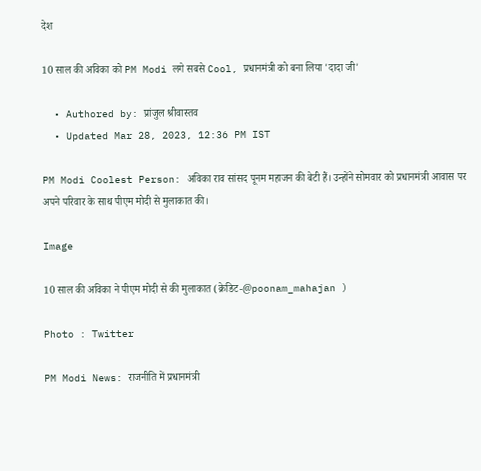देश

10 साल की अविका को PM Modi लगे सबसे Cool, प्रधानमंत्री को बना लिया 'दादा जी'

  • Authored by: प्रांजुल श्रीवास्तव
  • Updated Mar 28, 2023, 12:36 PM IST

PM Modi Coolest Person: अविका राव सांसद पूनम महाजन की बेटी हैं। उन्होंने सोमवार को प्रधानमंत्री आवास पर अपने परिवार के साथ पीएम मोदी से मुलाकात की।

Image

10 साल की अविका ने पीएम मोदी से की मुलाकात (क्रेडिट-@poonam_mahajan )

Photo : Twitter

PM Modi News: राजनीति में प्रधानमंत्री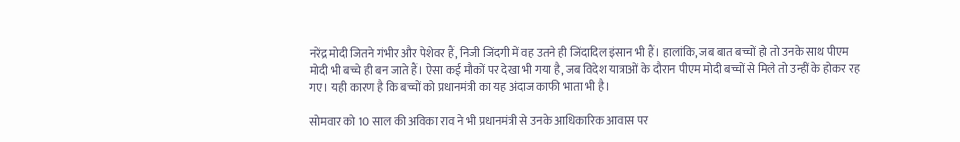नरेंद्र मोदी जितने गंभीर और पेशेवर हैं, निजी जिंदगी में वह उतने ही जिंदादिल इंसान भी हैं। हालांकि, जब बात बच्चों हो तो उनके साथ पीएम मोदी भी बच्चे ही बन जाते हैं। ऐसा कई मौकों पर देखा भी गया है, जब विदेश यात्राओं के दौरान पीएम मोदी बच्चों से मिले तो उन्हीं के होकर रह गए। यही कारण है कि बच्चों को प्रधानमंत्री का यह अंदाज काफी भाता भी है।

सोमवार को 10 साल की अविका राव ने भी प्रधानमंत्री से उनके आधिकारिक आवास पर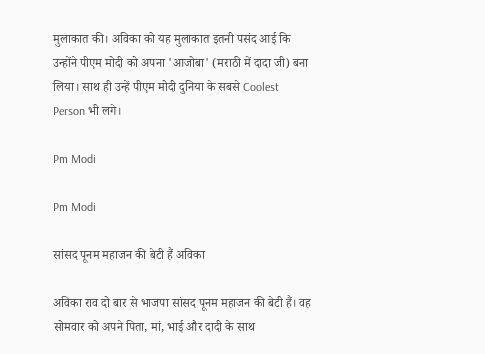मुलाकात की। अविका को यह मुलाकात इतनी पसंद आई कि उन्होंने पीएम मोदी को अपना 'आजोबा' (मराठी में दादा जी) बना लिया। साथ ही उन्हें पीएम मोदी दुनिया के सबसे Coolest Person भी लगे।

Pm Modi

Pm Modi

सांसद पूनम महाजन की बेटी हैं अविका

अविका राव दो बार से भाजपा सांसद पूनम महाजन की बेटी हैं। वह सोमवार को अपने पिता, मां, भाई और दादी के साथ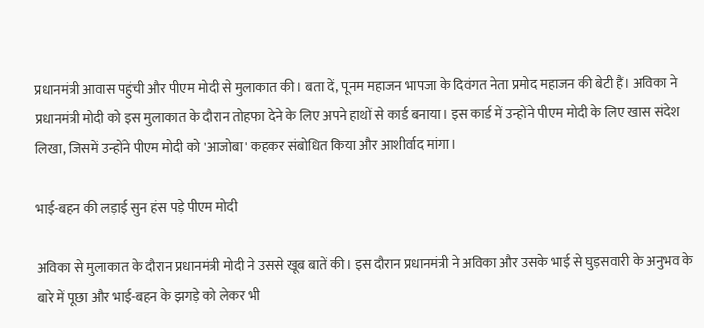प्रधानमंत्री आवास पहुंची और पीएम मोदी से मुलाकात की। बता दें, पूनम महाजन भापजा के दिवंगत नेता प्रमोद महाजन की बेटी हैं। अविका ने प्रधानमंत्री मोदी को इस मुलाकात के दौरान तोहफा देने के लिए अपने हाथों से कार्ड बनाया। इस कार्ड में उन्होंने पीएम मोदी के लिए खास संदेश लिखा, जिसमें उन्होंने पीएम मोदी को 'आजोबा' कहकर संबोधित किया और आशीर्वाद मांगा।

भाई-बहन की लड़ाई सुन हंस पड़े पीएम मोदी

अविका से मुलाकात के दौरान प्रधानमंत्री मोदी ने उससे खूब बातें की। इस दौरान प्रधानमंत्री ने अविका और उसके भाई से घुड़सवारी के अनुभव के बारे में पूछा और भाई-बहन के झगड़े को लेकर भी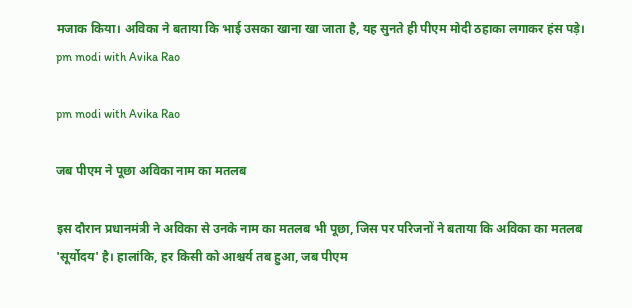मजाक किया। अविका ने बताया कि भाई उसका खाना खा जाता है, यह सुनते ही पीएम मोदी ठहाका लगाकर हंस पड़े।
pm modi with Avika Rao

pm modi with Avika Rao

जब पीएम ने पूछा अविका नाम का मतलब

इस दौरान प्रधानमंत्री ने अविका से उनके नाम का मतलब भी पूछा, जिस पर परिजनों ने बताया कि अविका का मतलब 'सूर्योदय' है। हालांकि, हर किसी को आश्चर्य तब हुआ, जब पीएम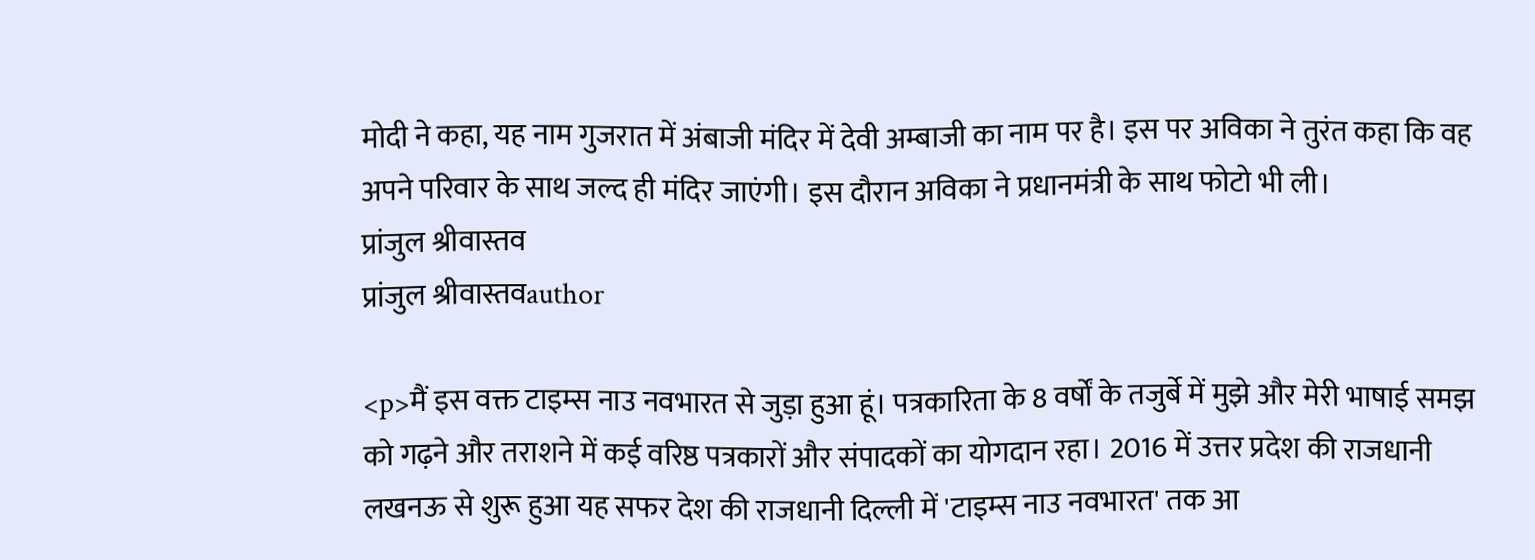मोदी ने कहा, यह नाम गुजरात में अंबाजी मंदिर में देवी अम्बाजी का नाम पर है। इस पर अविका ने तुरंत कहा कि वह अपने परिवार के साथ जल्द ही मंदिर जाएंगी। इस दौरान अविका ने प्रधानमंत्री के साथ फोटो भी ली।
प्रांजुल श्रीवास्तव
प्रांजुल श्रीवास्तवauthor

<p>मैं इस वक्त टाइम्स नाउ नवभारत से जुड़ा हुआ हूं। पत्रकारिता के 8 वर्षों के तजुर्बे में मुझे और मेरी भाषाई समझ को गढ़ने और तराशने में कई वरिष्ठ पत्रकारों और संपादकों का योगदान रहा। 2016 में उत्तर प्रदेश की राजधानी लखनऊ से शुरू हुआ यह सफर देश की राजधानी दिल्ली में 'टाइम्स नाउ नवभारत' तक आ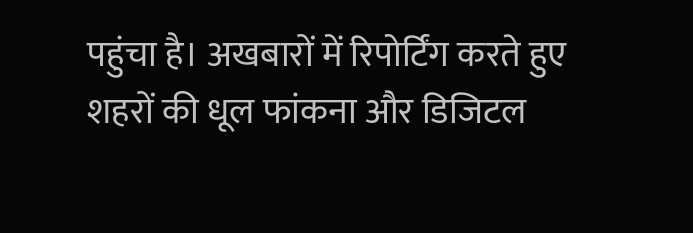पहुंचा है। अखबारों में रिपोर्टिंग करते हुए शहरों की धूल फांकना और डिजिटल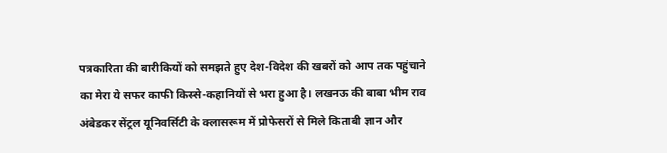पत्रकारिता की बारीकियों को समझते हुए देश-विदेश की खबरों को आप तक पहुंचाने का मेरा ये सफर काफी किस्से-कहानियों से भरा हुआ है। लखनऊ की बाबा भीम राव अंबेडकर सेंट्रल यूनिवर्सिटी के क्लासरूम में प्रोफेसरों से मिले किताबी ज्ञान और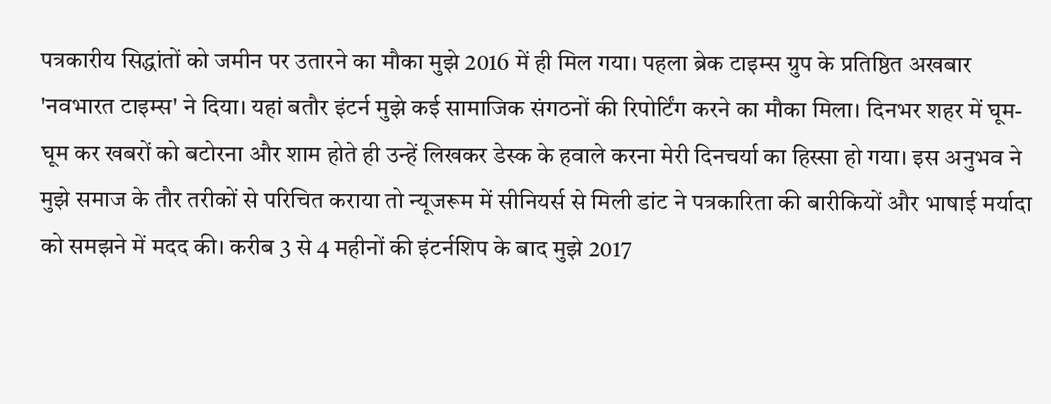पत्रकारीय सिद्धांतों को जमीन पर उतारने का मौका मुझे 2016 में ही मिल गया। पहला ब्रेक टाइम्स ग्रुप के प्रतिष्ठित अखबार 'नवभारत टाइम्स' ने दिया। यहां बतौर इंटर्न मुझे कई सामाजिक संगठनों की रिपोर्टिंग करने का मौका मिला। दिनभर शहर में घूम-घूम कर खबरों को बटोरना और शाम होते ही उन्हें लिखकर डेस्क के हवाले करना मेरी दिनचर्या का हिस्सा हो गया। इस अनुभव ने मुझे समाज के तौर तरीकों से परिचित कराया तो न्यूजरूम में सीनियर्स से मिली डांट ने पत्रकारिता की बारीकियों और भाषाई मर्यादा को समझने में मदद की। करीब 3 से 4 महीनों की इंटर्नशिप के बाद मुझे 2017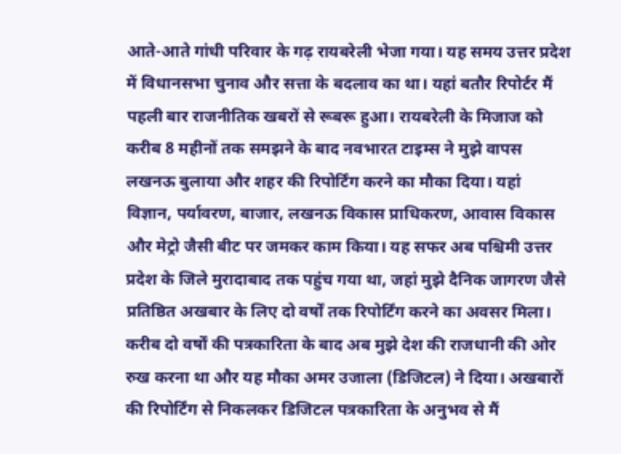आते-आते गांधी परिवार के गढ़ रायबरेली भेजा गया। यह समय उत्तर प्रदेश में विधानसभा चुनाव और सत्ता के बदलाव का था। यहां बतौर रिपोर्टर मैं पहली बार राजनीतिक खबरों से रूबरू हुआ। रायबरेली के मिजाज को करीब 8 महीनों तक समझने के बाद नवभारत टाइम्स ने मुझे वापस लखनऊ बुलाया और शहर की रिपोर्टिंग करने का मौका दिया। यहां विज्ञान, पर्यावरण, बाजार, लखनऊ विकास प्राधिकरण, आवास विकास और मेट्रो जैसी बीट पर जमकर काम किया। यह सफर अब पश्चिमी उत्तर प्रदेश के जिले मुरादाबाद तक पहुंच गया था, जहां मुझे दैनिक जागरण जैसे प्रतिष्ठित अखबार के लिए दो वर्षों तक रिपोर्टिंग करने का अवसर मिला। करीब दो वर्षों की पत्रकारिता के बाद अब मुझे देश की राजधानी की ओर रुख करना था और यह मौका अमर उजाला (डिजिटल) ने दिया। अखबारों की रिपोर्टिंग से निकलकर डिजिटल पत्रकारिता के अनुभव से मैं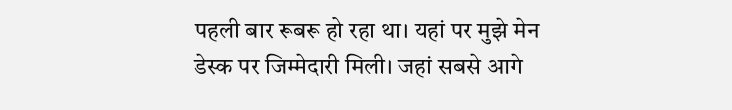पहली बार रूबरू हो रहा था। यहां पर मुझे मेन डेस्क पर जिम्मेदारी मिली। जहां सबसे आगे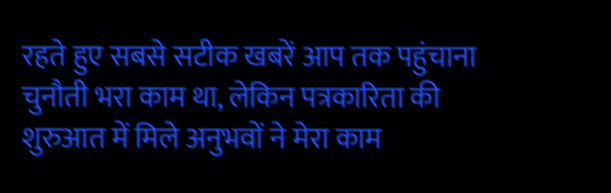रहते हुए सबसे सटीक खबरें आप तक पहुंचाना चुनौती भरा काम था, लेकिन पत्रकारिता की शुरुआत में मिले अनुभवों ने मेरा काम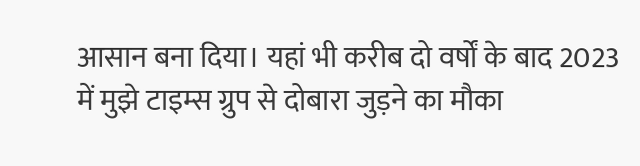आसान बना दिया। यहां भी करीब दो वर्षों के बाद 2023 में मुझे टाइम्स ग्रुप से दोबारा जुड़ने का मौका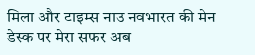मिला और टाइम्स नाउ नवभारत की मेन डेस्क पर मेरा सफर अब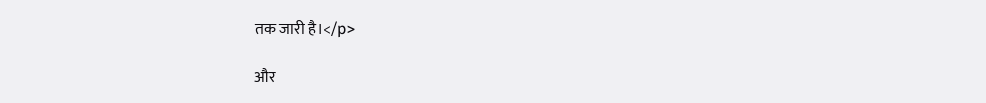तक जारी है।</p>

और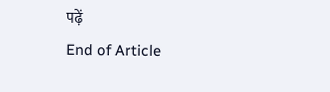पढ़ें
End of Article